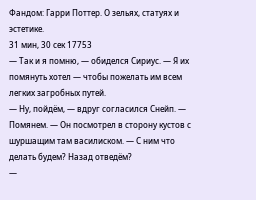Фандом: Гарри Поттер. О зельях, статуях и эстетике.
31 мин, 30 сек 17753
— Так и я помню, — обиделся Сириус. — Я их помянуть хотел — чтобы пожелать им всем легких загробных путей.
— Ну, пойдём, — вдруг согласился Снейп. — Помянем. — Он посмотрел в сторону кустов с шуршащим там василиском. — С ним что делать будем? Назад отведём?
—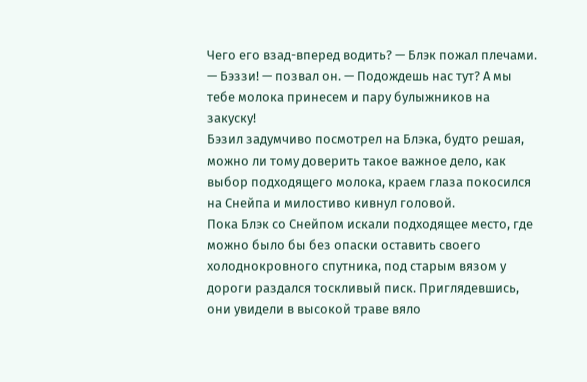Чего его взад-вперед водить? — Блэк пожал плечами. — Бэззи! — позвал он. — Подождешь нас тут? А мы тебе молока принесем и пару булыжников на закуску!
Бэзил задумчиво посмотрел на Блэка, будто решая, можно ли тому доверить такое важное дело, как выбор подходящего молока, краем глаза покосился на Снейпа и милостиво кивнул головой.
Пока Блэк со Снейпом искали подходящее место, где можно было бы без опаски оставить своего холоднокровного спутника, под старым вязом у дороги раздался тоскливый писк. Приглядевшись, они увидели в высокой траве вяло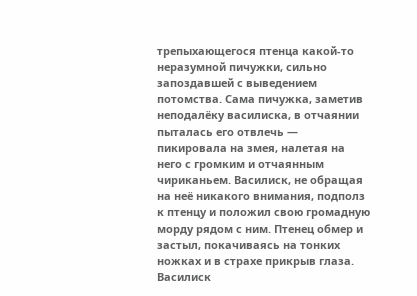трепыхающегося птенца какой-то неразумной пичужки, сильно запоздавшей с выведением потомства. Сама пичужка, заметив неподалёку василиска, в отчаянии пыталась его отвлечь — пикировала на змея, налетая на него с громким и отчаянным чириканьем. Василиск, не обращая на неё никакого внимания, подполз к птенцу и положил свою громадную морду рядом с ним. Птенец обмер и застыл, покачиваясь на тонких ножках и в страхе прикрыв глаза. Василиск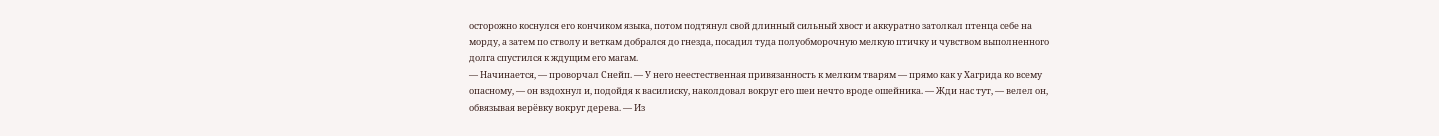осторожно коснулся его кончиком языка, потом подтянул свой длинный сильный хвост и аккуратно затолкал птенца себе на морду, а затем по стволу и веткам добрался до гнезда, посадил туда полуобморочную мелкую птичку и чувством выполненного долга спустился к ждущим его магам.
— Начинается, — проворчал Снейп. — У него неестественная привязанность к мелким тварям — прямо как у Хагрида ко всему опасному, — он вздохнул и, подойдя к василиску, наколдовал вокруг его шеи нечто вроде ошейника. — Жди нас тут, — велел он, обвязывая верёвку вокруг дерева. — Из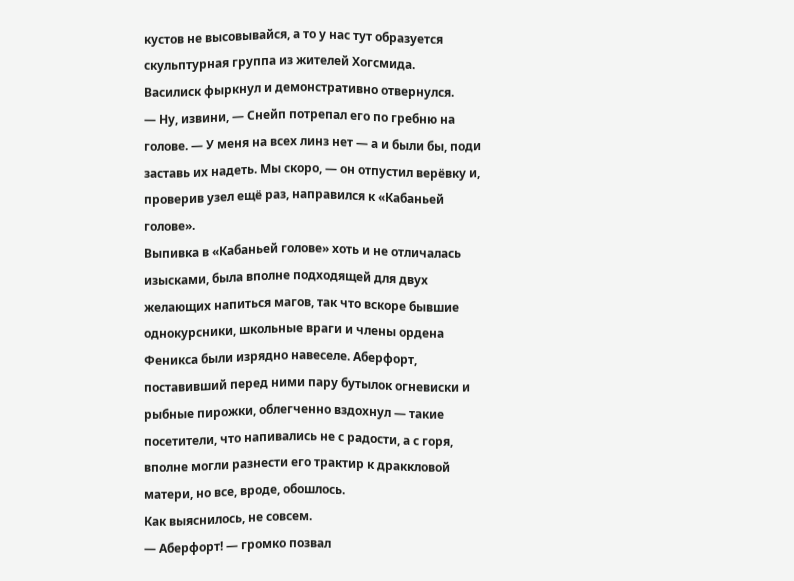кустов не высовывайся, а то у нас тут образуется скульптурная группа из жителей Хогсмида.
Василиск фыркнул и демонстративно отвернулся.
— Ну, извини, — Снейп потрепал его по гребню на голове. — У меня на всех линз нет — а и были бы, поди заставь их надеть. Мы скоро, — он отпустил верёвку и, проверив узел ещё раз, направился к «Кабаньей голове».
Выпивка в «Кабаньей голове» хоть и не отличалась изысками, была вполне подходящей для двух желающих напиться магов, так что вскоре бывшие однокурсники, школьные враги и члены ордена Феникса были изрядно навеселе. Аберфорт, поставивший перед ними пару бутылок огневиски и рыбные пирожки, облегченно вздохнул — такие посетители, что напивались не с радости, а с горя, вполне могли разнести его трактир к драккловой матери, но все, вроде, обошлось.
Как выяснилось, не совсем.
— Аберфорт! — громко позвал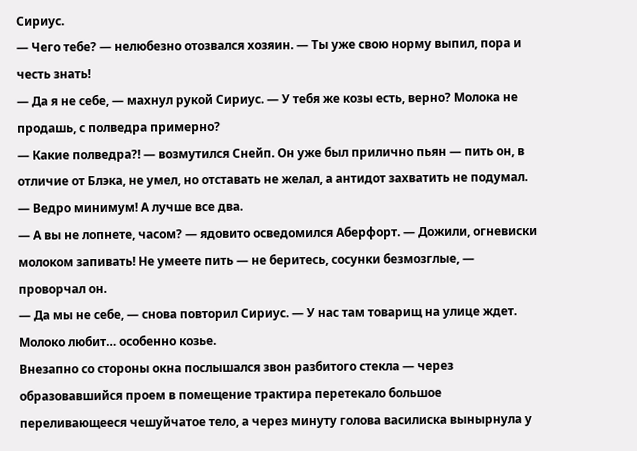Сириус.
— Чего тебе? — нелюбезно отозвался хозяин. — Ты уже свою норму выпил, пора и честь знать!
— Да я не себе, — махнул рукой Сириус. — У тебя же козы есть, верно? Молока не продашь, с полведра примерно?
— Какие полведра?! — возмутился Снейп. Он уже был прилично пьян — пить он, в отличие от Блэка, не умел, но отставать не желал, а антидот захватить не подумал. — Ведро минимум! А лучше все два.
— А вы не лопнете, часом? — ядовито осведомился Аберфорт. — Дожили, огневиски молоком запивать! Не умеете пить — не беритесь, сосунки безмозглые, — проворчал он.
— Да мы не себе, — снова повторил Сириус. — У нас там товарищ на улице ждет. Молоко любит… особенно козье.
Внезапно со стороны окна послышался звон разбитого стекла — через образовавшийся проем в помещение трактира перетекало большое переливающееся чешуйчатое тело, а через минуту голова василиска вынырнула у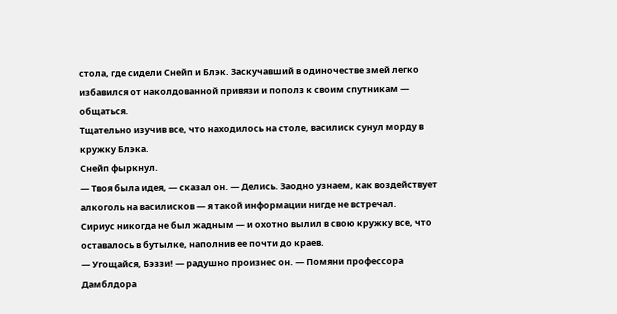стола, где сидели Снейп и Блэк. Заскучавший в одиночестве змей легко избавился от наколдованной привязи и пополз к своим спутникам — общаться.
Тщательно изучив все, что находилось на столе, василиск сунул морду в кружку Блэка.
Снейп фыркнул.
— Твоя была идея, — сказал он. — Делись. Заодно узнаем, как воздействует алкоголь на василисков — я такой информации нигде не встречал.
Сириус никогда не был жадным — и охотно вылил в свою кружку все, что оставалось в бутылке, наполнив ее почти до краев.
— Угощайся, Бэззи! — радушно произнес он. — Помяни профессора Дамблдора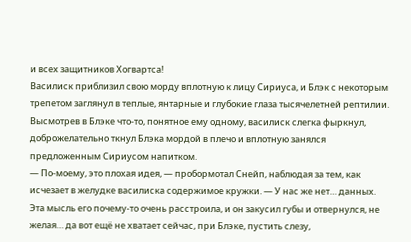и всех защитников Хогвартса!
Василиск приблизил свою морду вплотную к лицу Сириуса, и Блэк с некоторым трепетом заглянул в теплые, янтарные и глубокие глаза тысячелетней рептилии. Высмотрев в Блэке что-то, понятное ему одному, василиск слегка фыркнул, доброжелательно ткнул Блэка мордой в плечо и вплотную занялся предложенным Сириусом напитком.
— По-моему, это плохая идея, — пробормотал Снейп, наблюдая за тем, как исчезает в желудке василиска содержимое кружки. — У нас же нет… данных.
Эта мысль его почему-то очень расстроила, и он закусил губы и отвернулся, не желая… да вот ещё не хватает сейчас, при Блэке, пустить слезу,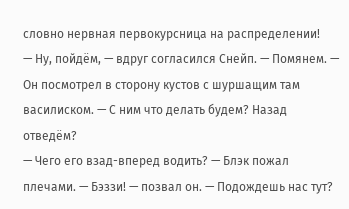словно нервная первокурсница на распределении!
— Ну, пойдём, — вдруг согласился Снейп. — Помянем. — Он посмотрел в сторону кустов с шуршащим там василиском. — С ним что делать будем? Назад отведём?
— Чего его взад-вперед водить? — Блэк пожал плечами. — Бэззи! — позвал он. — Подождешь нас тут?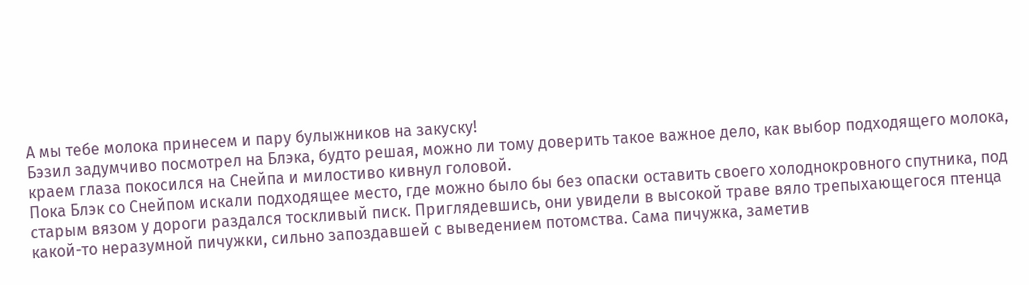А мы тебе молока принесем и пару булыжников на закуску!
Бэзил задумчиво посмотрел на Блэка, будто решая, можно ли тому доверить такое важное дело, как выбор подходящего молока, краем глаза покосился на Снейпа и милостиво кивнул головой.
Пока Блэк со Снейпом искали подходящее место, где можно было бы без опаски оставить своего холоднокровного спутника, под старым вязом у дороги раздался тоскливый писк. Приглядевшись, они увидели в высокой траве вяло трепыхающегося птенца какой-то неразумной пичужки, сильно запоздавшей с выведением потомства. Сама пичужка, заметив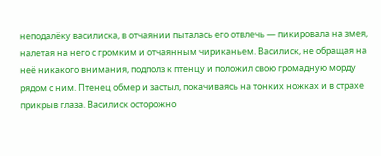неподалёку василиска, в отчаянии пыталась его отвлечь — пикировала на змея, налетая на него с громким и отчаянным чириканьем. Василиск, не обращая на неё никакого внимания, подполз к птенцу и положил свою громадную морду рядом с ним. Птенец обмер и застыл, покачиваясь на тонких ножках и в страхе прикрыв глаза. Василиск осторожно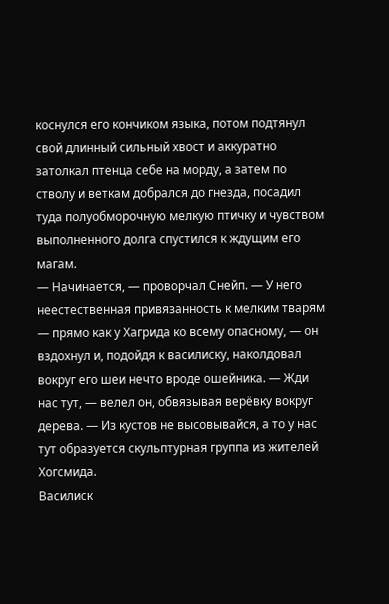коснулся его кончиком языка, потом подтянул свой длинный сильный хвост и аккуратно затолкал птенца себе на морду, а затем по стволу и веткам добрался до гнезда, посадил туда полуобморочную мелкую птичку и чувством выполненного долга спустился к ждущим его магам.
— Начинается, — проворчал Снейп. — У него неестественная привязанность к мелким тварям — прямо как у Хагрида ко всему опасному, — он вздохнул и, подойдя к василиску, наколдовал вокруг его шеи нечто вроде ошейника. — Жди нас тут, — велел он, обвязывая верёвку вокруг дерева. — Из кустов не высовывайся, а то у нас тут образуется скульптурная группа из жителей Хогсмида.
Василиск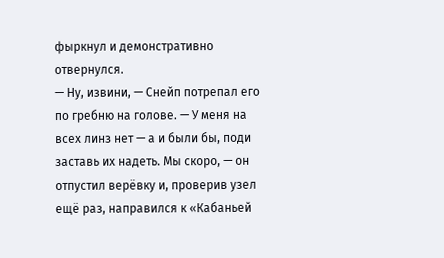фыркнул и демонстративно отвернулся.
— Ну, извини, — Снейп потрепал его по гребню на голове. — У меня на всех линз нет — а и были бы, поди заставь их надеть. Мы скоро, — он отпустил верёвку и, проверив узел ещё раз, направился к «Кабаньей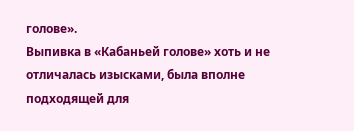голове».
Выпивка в «Кабаньей голове» хоть и не отличалась изысками, была вполне подходящей для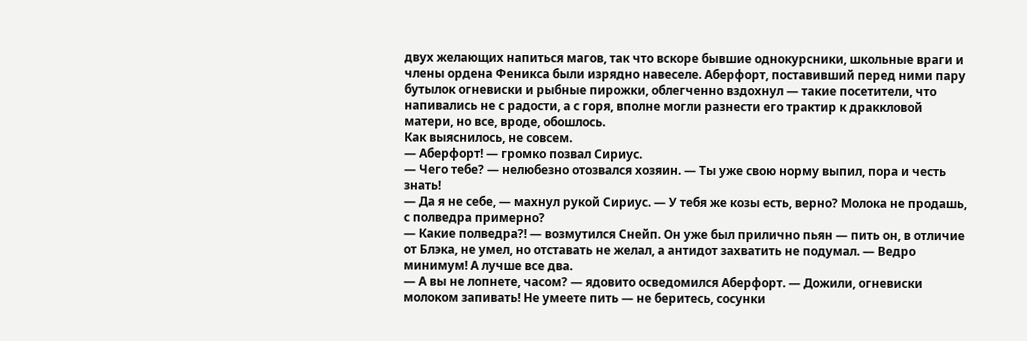двух желающих напиться магов, так что вскоре бывшие однокурсники, школьные враги и члены ордена Феникса были изрядно навеселе. Аберфорт, поставивший перед ними пару бутылок огневиски и рыбные пирожки, облегченно вздохнул — такие посетители, что напивались не с радости, а с горя, вполне могли разнести его трактир к драккловой матери, но все, вроде, обошлось.
Как выяснилось, не совсем.
— Аберфорт! — громко позвал Сириус.
— Чего тебе? — нелюбезно отозвался хозяин. — Ты уже свою норму выпил, пора и честь знать!
— Да я не себе, — махнул рукой Сириус. — У тебя же козы есть, верно? Молока не продашь, с полведра примерно?
— Какие полведра?! — возмутился Снейп. Он уже был прилично пьян — пить он, в отличие от Блэка, не умел, но отставать не желал, а антидот захватить не подумал. — Ведро минимум! А лучше все два.
— А вы не лопнете, часом? — ядовито осведомился Аберфорт. — Дожили, огневиски молоком запивать! Не умеете пить — не беритесь, сосунки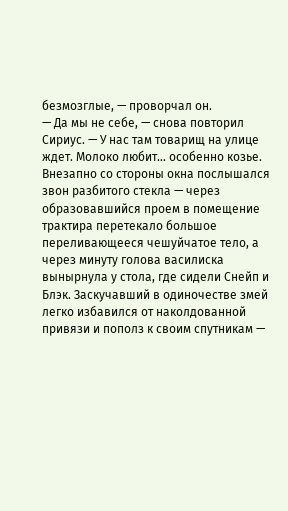безмозглые, — проворчал он.
— Да мы не себе, — снова повторил Сириус. — У нас там товарищ на улице ждет. Молоко любит… особенно козье.
Внезапно со стороны окна послышался звон разбитого стекла — через образовавшийся проем в помещение трактира перетекало большое переливающееся чешуйчатое тело, а через минуту голова василиска вынырнула у стола, где сидели Снейп и Блэк. Заскучавший в одиночестве змей легко избавился от наколдованной привязи и пополз к своим спутникам —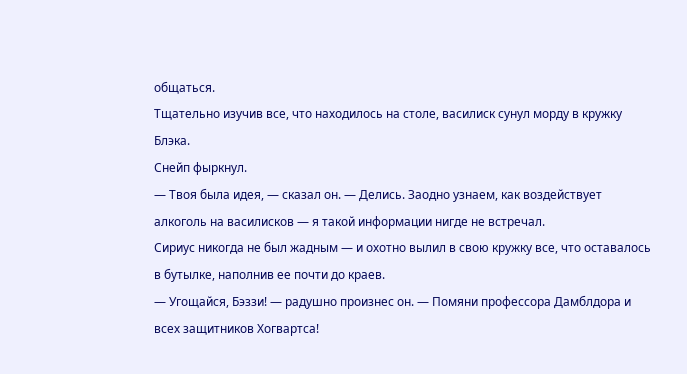общаться.
Тщательно изучив все, что находилось на столе, василиск сунул морду в кружку Блэка.
Снейп фыркнул.
— Твоя была идея, — сказал он. — Делись. Заодно узнаем, как воздействует алкоголь на василисков — я такой информации нигде не встречал.
Сириус никогда не был жадным — и охотно вылил в свою кружку все, что оставалось в бутылке, наполнив ее почти до краев.
— Угощайся, Бэззи! — радушно произнес он. — Помяни профессора Дамблдора и всех защитников Хогвартса!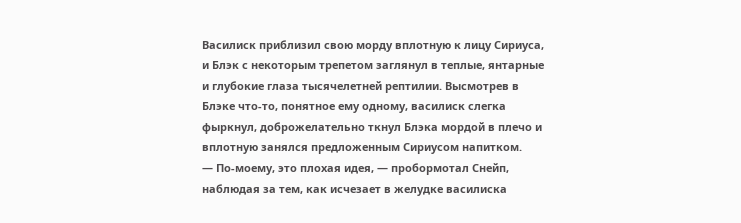Василиск приблизил свою морду вплотную к лицу Сириуса, и Блэк с некоторым трепетом заглянул в теплые, янтарные и глубокие глаза тысячелетней рептилии. Высмотрев в Блэке что-то, понятное ему одному, василиск слегка фыркнул, доброжелательно ткнул Блэка мордой в плечо и вплотную занялся предложенным Сириусом напитком.
— По-моему, это плохая идея, — пробормотал Снейп, наблюдая за тем, как исчезает в желудке василиска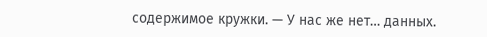содержимое кружки. — У нас же нет… данных.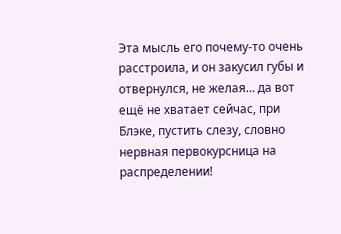Эта мысль его почему-то очень расстроила, и он закусил губы и отвернулся, не желая… да вот ещё не хватает сейчас, при Блэке, пустить слезу, словно нервная первокурсница на распределении!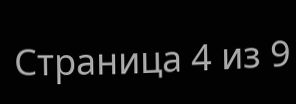Страница 4 из 9